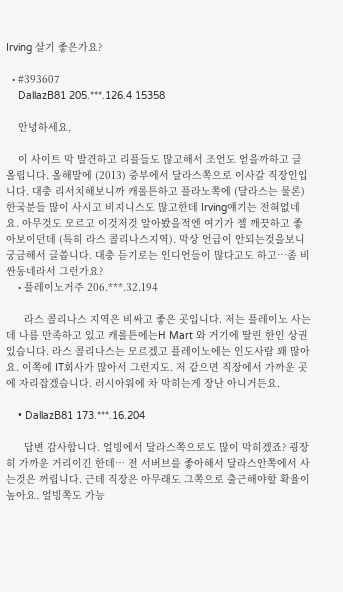Irving 살기 좋은가요?

  • #393607
    DallazB81 205.***.126.4 15358

    안녕하세요,

    이 사이트 막 발견하고 리플들도 많고해서 조언도 얻을까하고 글 올립니다. 올해말에 (2013) 중부에서 달라스쪽으로 이사갈 직장인입니다. 대충 리서치해보니까 캐롤튼하고 플라노쪽에 (달라스는 물론) 한국분들 많이 사시고 비지니스도 많고한데 Irving얘기는 전혀없네요. 아무것도 모르고 이것저것 알아봤을적엔 여기가 젤 깨끗하고 좋아보이던데 (특히 라스 콜리나스지역). 막상 언급이 안되는것을보니 궁금해서 글씁니다. 대충 듣기로는 인디언들이 많다고도 하고…좀 비싼동네라서 그런가요?
    • 플레이노거주 206.***.32.194

      라스 콜리나스 지역은 비싸고 좋은 곳입니다. 저는 플레이노 사는데 나름 만족하고 있고 캐롤튼에는H Mart 와 거기에 딸린 한인 상권있습니다. 라스 콜리나스는 모르겠고 플레이노에는 인도사람 꽤 많아요. 이쪽에 IT회사가 많아서 그런지도. 저 같으면 직장에서 가까운 곳에 자리잡겠습니다. 러시아워에 차 막히는게 장난 아니거든요.

    • DallazB81 173.***.16.204

      답변 감사합니다. 얼빙에서 달라스쪽으로도 많이 막히겠죠? 굉장히 가까운 거리이긴 한데… 전 서버브를 좋아해서 달라스안쪽에서 사는것은 꺼립니다. 근데 직장은 아무래도 그쪽으로 출근해야할 확율이 높아요. 얼빙쪽도 가능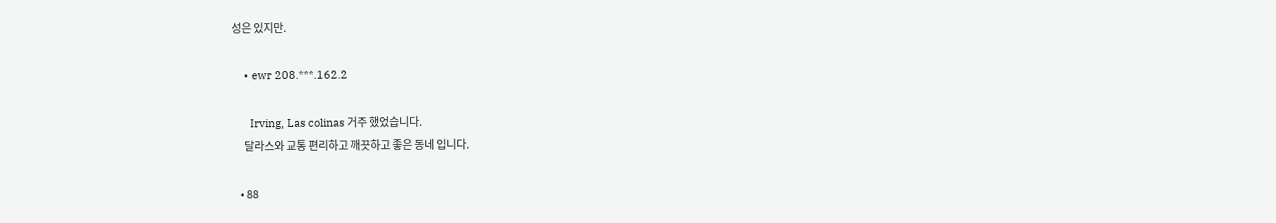성은 있지만.

    • ewr 208.***.162.2

      Irving, Las colinas 거주 했었습니다.
      달라스와 교통 편리하고 깨끗하고 좋은 동네 입니다.

    • 88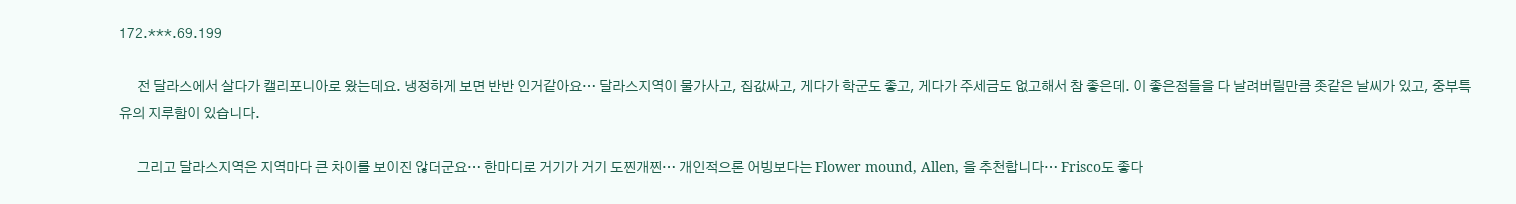172.***.69.199

      전 달라스에서 살다가 캘리포니아로 왔는데요. 냉정하게 보면 반반 인거같아요… 달라스지역이 물가사고, 집값싸고, 게다가 학군도 좋고, 게다가 주세금도 없고해서 참 좋은데. 이 좋은점들을 다 날려버릴만큼 좃같은 날씨가 있고, 중부특유의 지루함이 있습니다.

      그리고 달라스지역은 지역마다 큰 차이를 보이진 않더군요… 한마디로 거기가 거기 도찐개찐… 개인적으론 어빙보다는 Flower mound, Allen, 을 추천합니다… Frisco도 좋다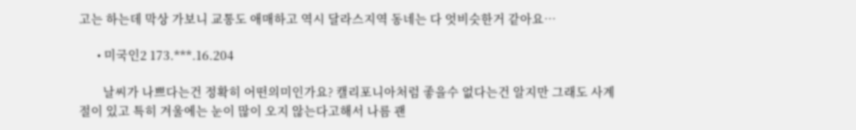고는 하는데 막상 가보니 교통도 애매하고 역시 달라스지역 동네는 다 엇비슷한거 같아요…

      • 미국인2 173.***.16.204

        날씨가 나쁘다는건 정확히 어떤의미인가요? 캘리포니아처럼 좋을수 없다는건 알지만 그래도 사계절이 있고 특히 겨울에는 눈이 많이 오지 않는다고해서 나름 괜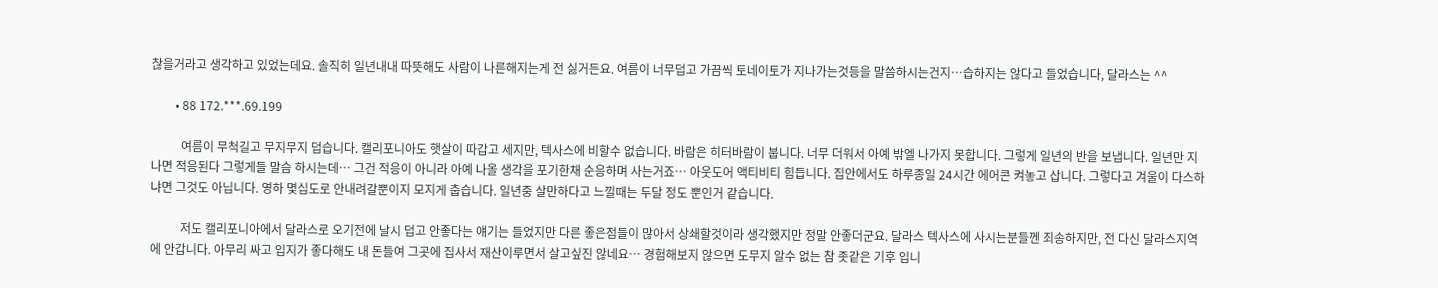찮을거라고 생각하고 있었는데요. 솔직히 일년내내 따뜻해도 사람이 나른해지는게 전 싫거든요. 여름이 너무덥고 가끔씩 토네이토가 지나가는것등을 말씀하시는건지…습하지는 않다고 들었습니다, 달라스는 ^^

        • 88 172.***.69.199

          여름이 무척길고 무지무지 덥습니다. 캘리포니아도 햇살이 따갑고 세지만, 텍사스에 비할수 없습니다. 바람은 히터바람이 붑니다. 너무 더워서 아예 밖엘 나가지 못합니다. 그렇게 일년의 반을 보냅니다. 일년만 지나면 적응된다 그렇게들 말슴 하시는데… 그건 적응이 아니라 아예 나올 생각을 포기한채 순응하며 사는거죠… 아웃도어 액티비티 힘듭니다. 집안에서도 하루종일 24시간 에어콘 켜놓고 삽니다. 그렇다고 겨울이 다스하냐면 그것도 아닙니다. 영하 몇십도로 안내려갈뿐이지 모지게 춥습니다. 일년중 살만하다고 느낄때는 두달 정도 뿐인거 같습니다.

          저도 캘리포니아에서 달라스로 오기전에 날시 덥고 안좋다는 얘기는 들었지만 다른 좋은점들이 많아서 상쇄할것이라 생각했지만 정말 안좋더군요. 달라스 텍사스에 사시는분들껜 죄송하지만, 전 다신 달라스지역에 안갑니다. 아무리 싸고 입지가 좋다해도 내 돈들여 그곳에 집사서 재산이루면서 살고싶진 않네요… 경험해보지 않으면 도무지 알수 없는 참 좃같은 기후 입니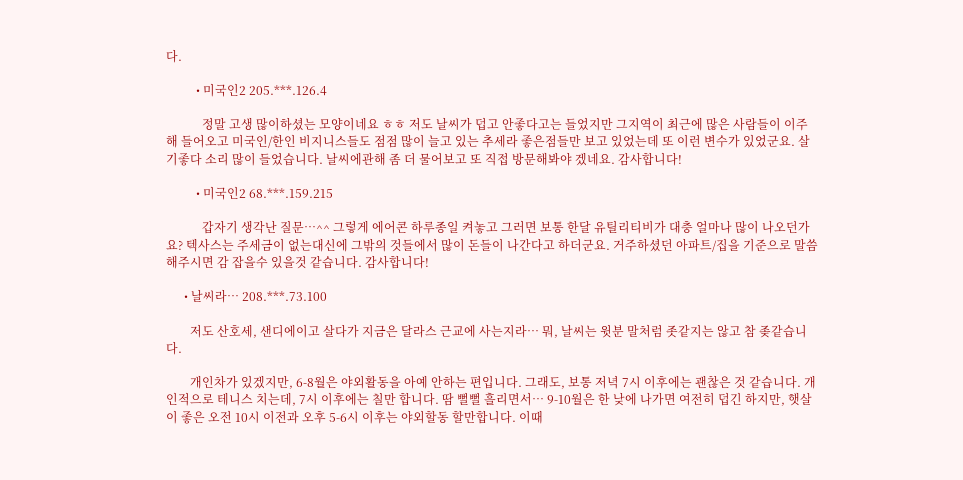다.

          • 미국인2 205.***.126.4

            정말 고생 많이하셨는 모양이네요 ㅎㅎ 저도 날씨가 덥고 안좋다고는 들었지만 그지역이 최근에 많은 사람들이 이주해 들어오고 미국인/한인 비지니스들도 점점 많이 늘고 있는 추세라 좋은점들만 보고 있었는데 또 이런 변수가 있었군요. 살기좋다 소리 많이 들었습니다. 날씨에관해 좀 더 물어보고 또 직접 방문해봐야 겠네요. 감사합니다!

          • 미국인2 68.***.159.215

            갑자기 생각난 질문…^^ 그렇게 에어콘 하루종일 켜놓고 그러면 보통 한달 유틸리티비가 대충 얼마나 많이 나오던가요? 텍사스는 주세금이 없는대신에 그밖의 것들에서 많이 돈들이 나간다고 하더군요. 거주하셨던 아파트/집을 기준으로 말씀해주시면 감 잡을수 있을것 같습니다. 감사합니다!

      • 날씨라… 208.***.73.100

        저도 산호세, 샌디에이고 살다가 지금은 달라스 근교에 사는지라… 뭐, 날씨는 윗분 말처럼 좃같지는 않고 참 좆같습니다.

        개인차가 있겠지만, 6-8월은 야외활동을 아예 안하는 편입니다. 그래도, 보통 저녁 7시 이후에는 괜찮은 것 같습니다. 개인적으로 테니스 치는데, 7시 이후에는 칠만 합니다. 땀 뻘뻘 흘리면서… 9-10월은 한 낮에 나가면 여전히 덥긴 하지만, 햇살이 좋은 오전 10시 이전과 오후 5-6시 이후는 야외할동 할만합니다. 이때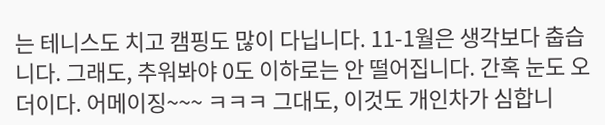는 테니스도 치고 캠핑도 많이 다닙니다. 11-1월은 생각보다 춥습니다. 그래도, 추워봐야 0도 이하로는 안 떨어집니다. 간혹 눈도 오더이다. 어메이징~~~ ㅋㅋㅋ 그대도, 이것도 개인차가 심합니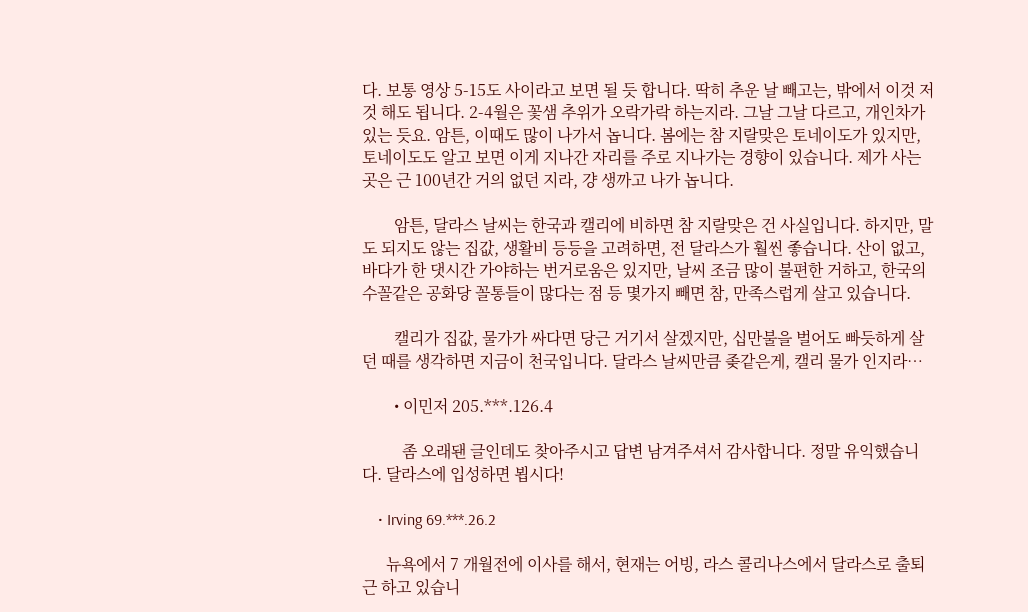다. 보통 영상 5-15도 사이라고 보면 될 듯 합니다. 딱히 추운 날 빼고는, 밖에서 이것 저것 해도 됩니다. 2-4월은 꽃샘 추위가 오락가락 하는지라. 그날 그날 다르고, 개인차가 있는 듯요. 암튼, 이때도 많이 나가서 놉니다. 봄에는 참 지랄맞은 토네이도가 있지만, 토네이도도 알고 보면 이게 지나간 자리를 주로 지나가는 경향이 있습니다. 제가 사는 곳은 근 100년간 거의 없던 지라, 걍 생까고 나가 놉니다.

        암튼, 달라스 날씨는 한국과 캘리에 비하면 참 지랄맞은 건 사실입니다. 하지만, 말도 되지도 않는 집값, 생활비 등등을 고려하면, 전 달라스가 훨씬 좋습니다. 산이 없고, 바다가 한 댓시간 가야하는 번거로움은 있지만, 날씨 조금 많이 불편한 거하고, 한국의 수꼴같은 공화당 꼴통들이 많다는 점 등 몇가지 빼면 참, 만족스럽게 살고 있습니다.

        캘리가 집값, 물가가 싸다면 당근 거기서 살겠지만, 십만불을 벌어도 빠듯하게 살던 때를 생각하면 지금이 천국입니다. 달라스 날씨만큼 좆같은게, 캘리 물가 인지라…

        • 이민저 205.***.126.4

          좀 오래됀 글인데도 찾아주시고 답변 남겨주셔서 감사합니다. 정말 유익했습니다. 달라스에 입성하면 뵙시다!

    • Irving 69.***.26.2

      뉴욕에서 7 개월전에 이사를 해서, 현재는 어빙, 라스 콜리나스에서 달라스로 출퇴근 하고 있습니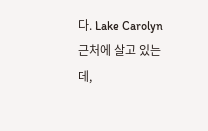다. Lake Carolyn 근처에 살고 있는데,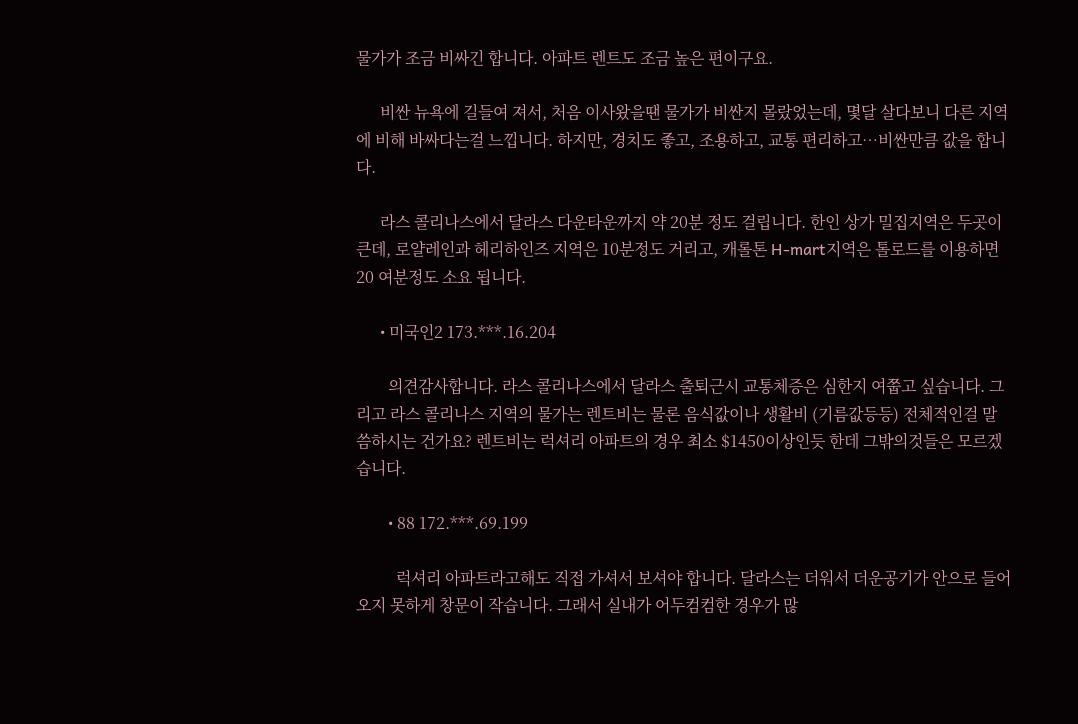물가가 조금 비싸긴 합니다. 아파트 렌트도 조금 높은 편이구요.

      비싼 뉴욕에 길들여 져서, 처음 이사왔을땐 물가가 비싼지 몰랐었는데, 몇달 살다보니 다른 지역에 비해 바싸다는걸 느낍니다. 하지만, 경치도 좋고, 조용하고, 교통 편리하고…비싼만큼 값을 합니다.

      라스 콜리나스에서 달라스 다운타운까지 약 20분 정도 걸립니다. 한인 상가 밀집지역은 두곳이 큰데, 로얄레인과 헤리하인즈 지역은 10분정도 거리고, 캐롤톤 H-mart지역은 톨로드를 이용하면 20 여분정도 소요 됩니다.

      • 미국인2 173.***.16.204

        의견감사합니다. 라스 콜리나스에서 달라스 출퇴근시 교통체증은 심한지 여쭙고 싶습니다. 그리고 라스 콜리나스 지역의 물가는 렌트비는 물론 음식값이나 생활비 (기름값등등) 전체적인걸 말씀하시는 건가요? 렌트비는 럭셔리 아파트의 경우 최소 $1450이상인듯 한데 그밖의것들은 모르겠습니다.

        • 88 172.***.69.199

          럭셔리 아파트라고해도 직접 가셔서 보셔야 합니다. 달라스는 더워서 더운공기가 안으로 들어오지 못하게 창문이 작습니다. 그래서 실내가 어두컴컴한 경우가 많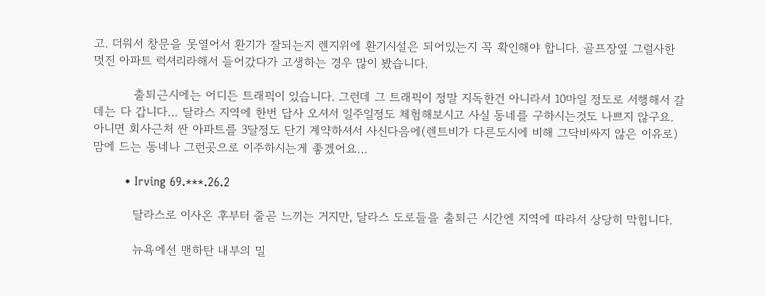고. 더워서 창문을 못열어서 환기가 잘되는지 렌지위에 환기시설은 되어있는지 꼭 확인해야 합니다. 골프장옆 그럴사한 멋진 아파트 럭셔리라해서 들어갔다가 고생하는 경우 많이 봤습니다.

          출퇴근시에는 어디든 트래픽이 있습니다. 그런데 그 트래픽이 정말 지독한건 아니라서 10마일 정도로 서행해서 갈데는 다 갑니다… 달라스 지역에 한번 답사 오셔서 일주일정도 체험해보시고 사실 동네를 구하시는것도 나쁘지 않구요. 아니면 회사근처 싼 아파트를 3달정도 단기 계약하셔서 사신다음에(렌트비가 다른도시에 비해 그닥비싸지 않은 이유로) 맘에 드는 동네나 그런곳으로 이주하시는게 좋겠어요…

        • Irving 69.***.26.2

          달라스로 이사온 후부터 줄곧 느끼는 거지만, 달라스 도로들을 출퇴근 시간엔 지역에 따라서 상당히 막힙니다.

          뉴욕에선 맨하탄 내부의 밀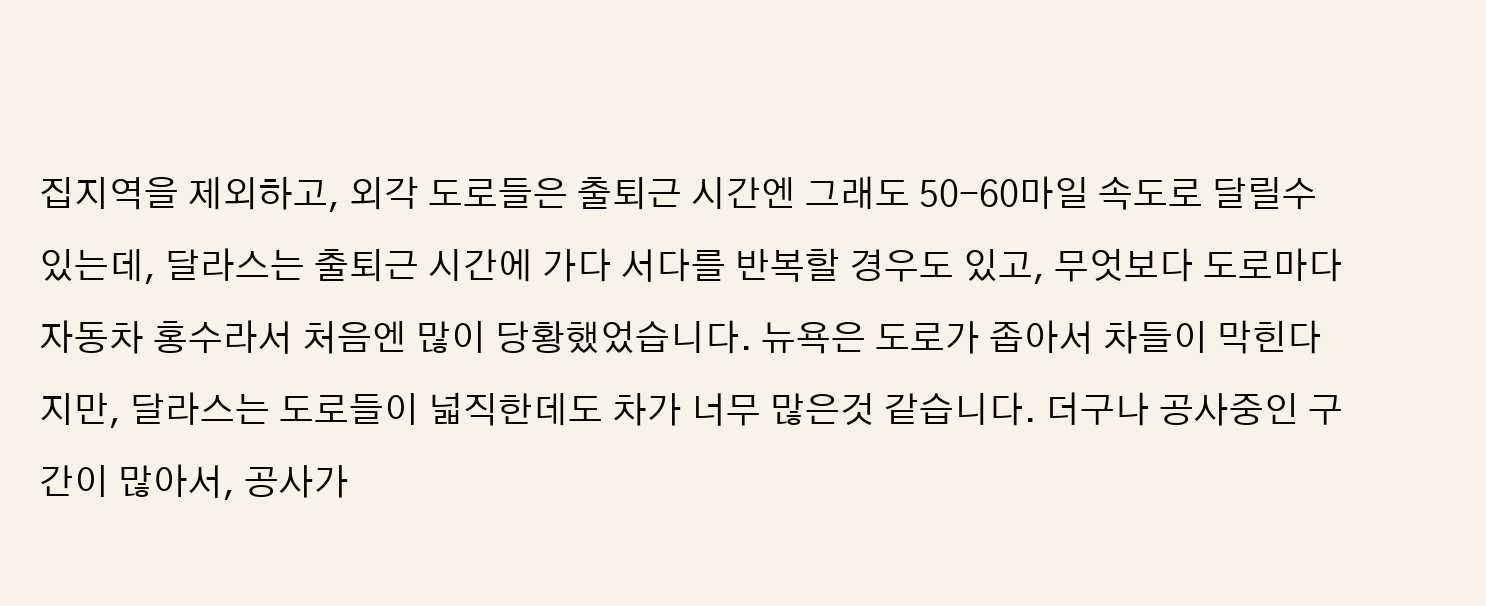집지역을 제외하고, 외각 도로들은 출퇴근 시간엔 그래도 50-60마일 속도로 달릴수 있는데, 달라스는 출퇴근 시간에 가다 서다를 반복할 경우도 있고, 무엇보다 도로마다 자동차 홍수라서 처음엔 많이 당황했었습니다. 뉴욕은 도로가 좁아서 차들이 막힌다지만, 달라스는 도로들이 넓직한데도 차가 너무 많은것 같습니다. 더구나 공사중인 구간이 많아서, 공사가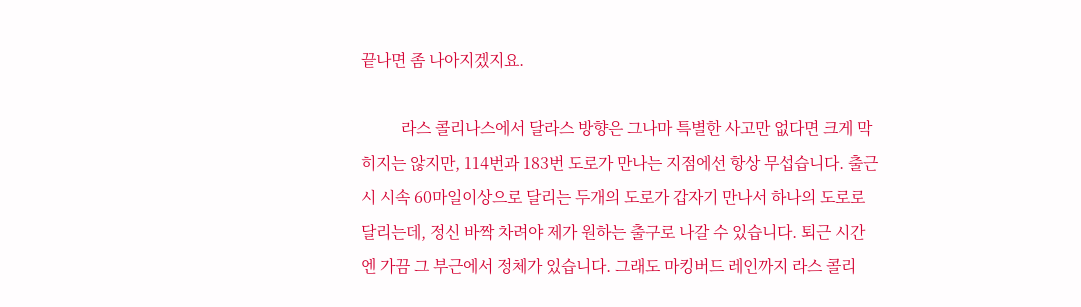끝나면 좀 나아지겠지요.

          라스 콜리나스에서 달라스 방향은 그나마 특별한 사고만 없다면 크게 막히지는 않지만, 114번과 183번 도로가 만나는 지점에선 항상 무섭습니다. 출근시 시속 60마일이상으로 달리는 두개의 도로가 갑자기 만나서 하나의 도로로 달리는데, 정신 바짝 차려야 제가 원하는 출구로 나갈 수 있습니다. 퇴근 시간엔 가끔 그 부근에서 정체가 있습니다. 그래도 마킹버드 레인까지 라스 콜리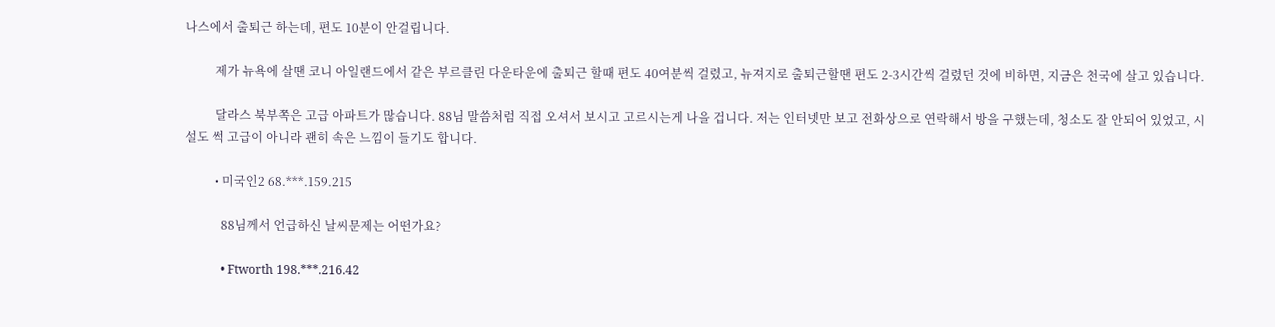나스에서 출퇴근 하는데, 편도 10분이 안걸립니다.

          제가 뉴욕에 살땐 코니 아일랜드에서 같은 부르클린 다운타운에 출퇴근 할때 편도 40여분씩 걸렸고, 뉴져지로 출퇴근할땐 편도 2-3시간씩 걸렸던 것에 비하면, 지금은 천국에 살고 있습니다.

          달라스 북부쪽은 고급 아파트가 많습니다. 88님 말씀처럼 직접 오셔서 보시고 고르시는게 나을 겁니다. 저는 인터넷만 보고 전화상으로 연락해서 방을 구했는데, 청소도 잘 안되어 있었고, 시설도 썩 고급이 아니라 괜히 속은 느낌이 들기도 합니다.

          • 미국인2 68.***.159.215

            88님께서 언급하신 날씨문제는 어떤가요?

            • Ftworth 198.***.216.42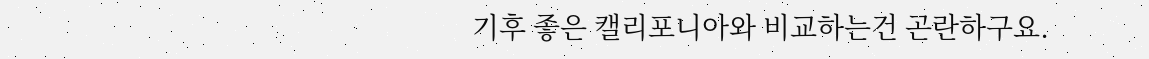기후 좋은 캘리포니아와 비교하는건 곤란하구요.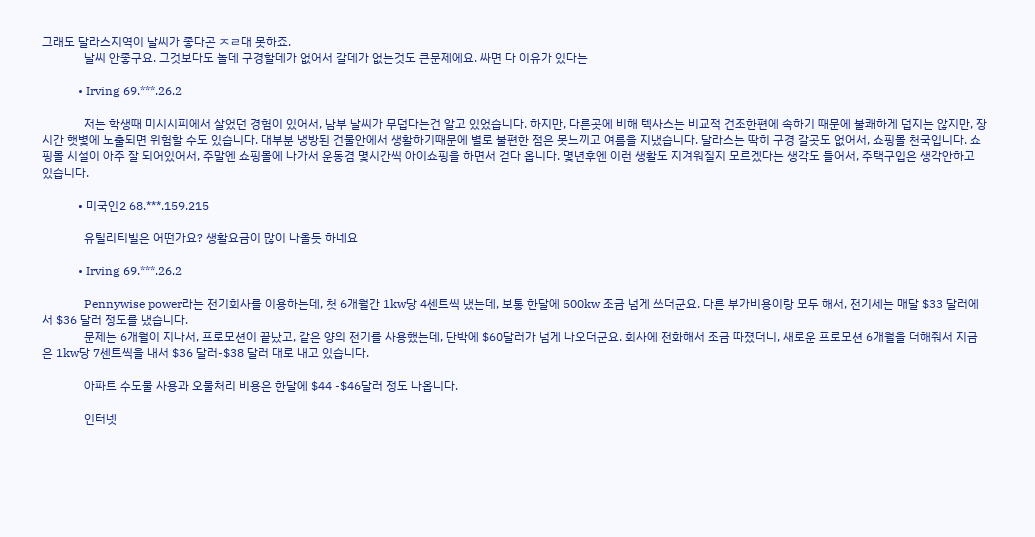그래도 달라스지역이 날씨가 좋다곤 ㅈㄹ대 못하죠.
              날씨 안좋구요. 그것보다도 놀데 구경할데가 없어서 갈데가 없는것도 큰문제에요. 싸면 다 이유가 있다는

            • Irving 69.***.26.2

              저는 학생때 미시시피에서 살었던 경험이 있어서, 남부 날씨가 무덥다는건 알고 있었습니다. 하지만, 다른곳에 비해 텍사스는 비교적 건조한편에 속하기 때문에 불쾌하게 덥지는 않지만, 장시간 햇볓에 노출되면 위험할 수도 있습니다. 대부분 냉방된 건물안에서 생활하기때문에 별로 불편한 점은 못느끼고 여름을 지냈습니다. 달라스는 딱히 구경 갈곳도 없어서, 쇼핑몰 천국입니다. 쇼핑몰 시설이 아주 잘 되어있어서, 주말엔 쇼핑몰에 나가서 운동겸 몇시간씩 아이쇼핑을 하면서 걷다 옵니다. 몇년후엔 이런 생활도 지겨워질지 모르겠다는 생각도 들어서, 주택구입은 생각안하고 있습니다.

            • 미국인2 68.***.159.215

              유틸리티빌은 어떤가요? 생활요금이 많이 나올듯 하네요

            • Irving 69.***.26.2

              Pennywise power라는 전기회사를 이용하는데, 첫 6개월간 1kw당 4센트씩 냈는데, 보통 한달에 500kw 조금 넘게 쓰더군요. 다른 부가비용이랑 모두 해서, 전기세는 매달 $33 달러에서 $36 달러 정도를 냈습니다.
              문제는 6개월이 지나서, 프로모션이 끝났고, 같은 양의 전기를 사용했는데, 단박에 $60달러가 넘게 나오더군요. 회사에 전화해서 조금 따졌더니, 새로운 프로모션 6개월을 더해줘서 지금은 1kw당 7센트씩을 내서 $36 달러-$38 달러 대로 내고 있습니다.

              아파트 수도물 사용과 오물처리 비용은 한달에 $44 -$46달러 정도 나옵니다.

              인터넷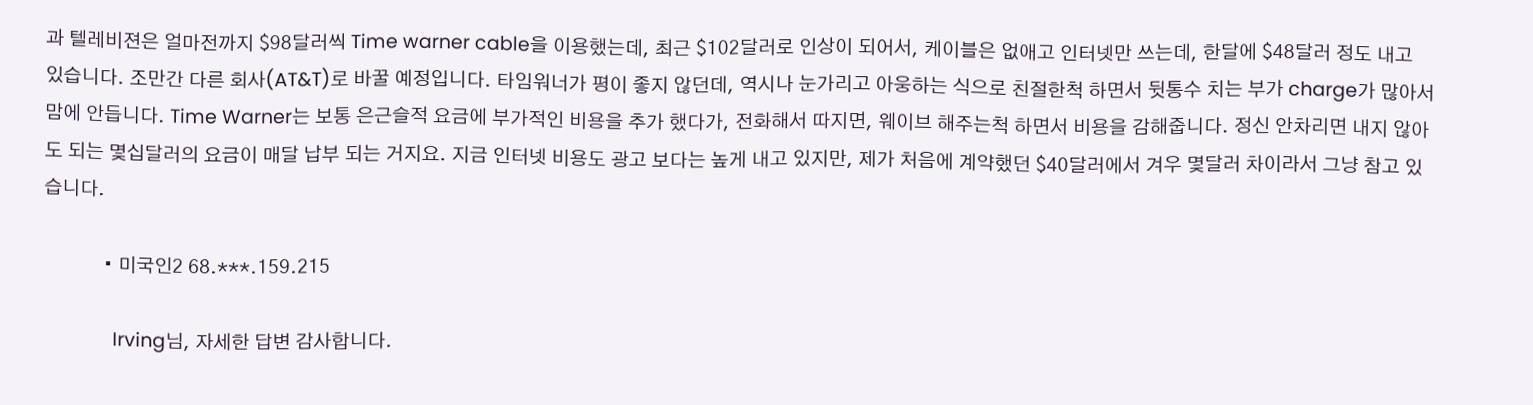과 텔레비젼은 얼마전까지 $98달러씩 Time warner cable을 이용했는데, 최근 $102달러로 인상이 되어서, 케이블은 없애고 인터넷만 쓰는데, 한달에 $48달러 정도 내고 있습니다. 조만간 다른 회사(AT&T)로 바꿀 예정입니다. 타임워너가 평이 좋지 않던데, 역시나 눈가리고 아웅하는 식으로 친절한척 하면서 뒷통수 치는 부가 charge가 많아서 맘에 안듭니다. Time Warner는 보통 은근슬적 요금에 부가적인 비용을 추가 했다가, 전화해서 따지면, 웨이브 해주는척 하면서 비용을 감해줍니다. 정신 안차리면 내지 않아도 되는 몇십달러의 요금이 매달 납부 되는 거지요. 지금 인터넷 비용도 광고 보다는 높게 내고 있지만, 제가 처음에 계약했던 $40달러에서 겨우 몇달러 차이라서 그냥 참고 있습니다.

            • 미국인2 68.***.159.215

              Irving님, 자세한 답변 감사합니다.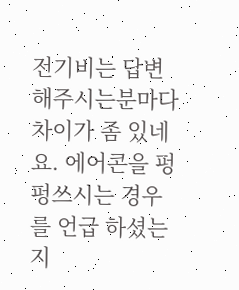전기비는 답변해주시는분마다 차이가 좀 있네요. 에어콘을 펑펑쓰시는 경우를 언급 하셨는지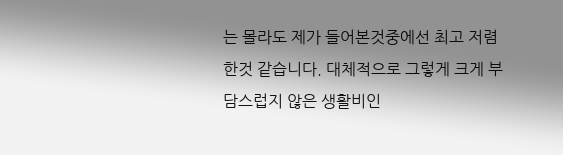는 몰라도 제가 들어본것중에선 최고 저렴한것 같습니다. 대체적으로 그렇게 크게 부담스럽지 않은 생활비인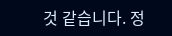것 같습니다. 정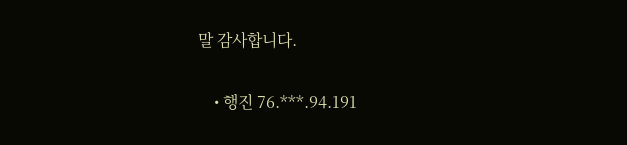말 감사합니다.

    • 행진 76.***.94.191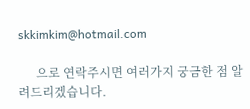skkimkim@hotmail.com

      으로 연락주시면 여러가지 궁금한 점 알려드리겠습니다.